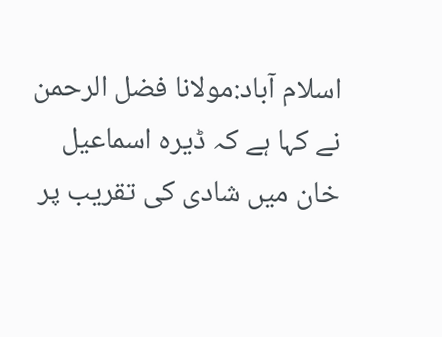اسلام آباد:مولانا فضل الرحمن نے کہا ہے کہ ڈیرہ اسماعیل خان میں شادی کی تقریب پر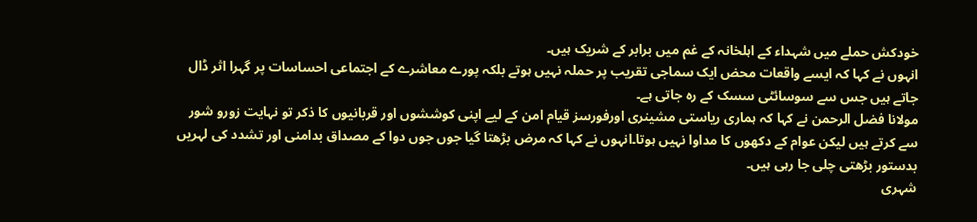خودکش حملے میں شہداء کے اہلخانہ کے غم میں برابر کے شریک ہیں۔
انہوں نے کہا کہ ایسے واقعات محض ایک سماجی تقریب پر حملہ نہیں ہوتے بلکہ پورے معاشرے کے اجتماعی احساسات پر گہرا اثر ڈال جاتے ہیں جس سے سوسائٹی سسک کے رہ جاتی ہے۔
مولانا فضل الرحمن نے کہا کہ ہماری ریاستی مشینری اورفورسز قیام امن کے لیے اپنی کوششوں اور قربانیوں کا ذکر تو نہایت زورو شور سے کرتے ہیں لیکن عوام کے دکھوں کا مداوا نہیں ہوتا۔انہوں نے کہا کہ مرض بڑھتا گیا جوں جوں دوا کے مصداق بدامنی اور تشدد کی لہریں بدستور بڑھتی چلی جا رہی ہیں۔
شہری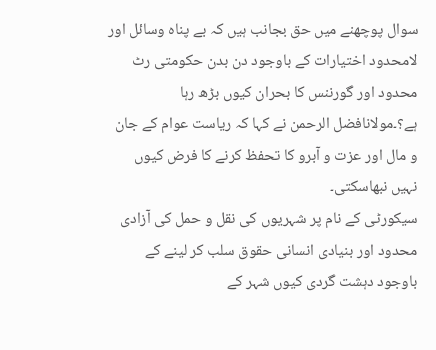سوال پوچھنے میں حق بجانب ہیں کہ بے پناہ وسائل اور لامحدود اختیارات کے باوجود دن بدن حکومتی رٹ محدود اور گورننس کا بحران کیوں بڑھ رہا ہے؟۔مولانافضل الرحمن نے کہا کہ ریاست عوام کے جان و مال اور عزت و آبرو کا تحفظ کرنے کا فرض کیوں نہیں نبھاسکتی۔
سیکورٹی کے نام پر شہریوں کی نقل و حمل کی آزادی محدود اور بنیادی انسانی حقوق سلب کر لینے کے باوجود دہشت گردی کیوں شہر کے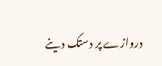دروازے پر دستک دینے